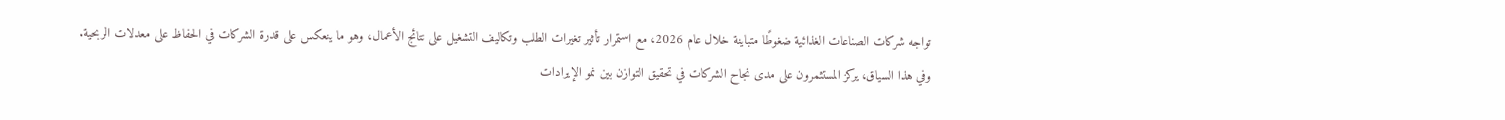تواجه شركات الصناعات الغذائية ضغوطًا متباينة خلال عام 2026، مع استمرار تأثير تغيرات الطلب وتكاليف التشغيل على نتائج الأعمال، وهو ما ينعكس على قدرة الشركات في الحفاظ على معدلات الربحية.
وفي هذا السياق، يركز المستثمرون على مدى نجاح الشركات في تحقيق التوازن بين نمو الإيرادات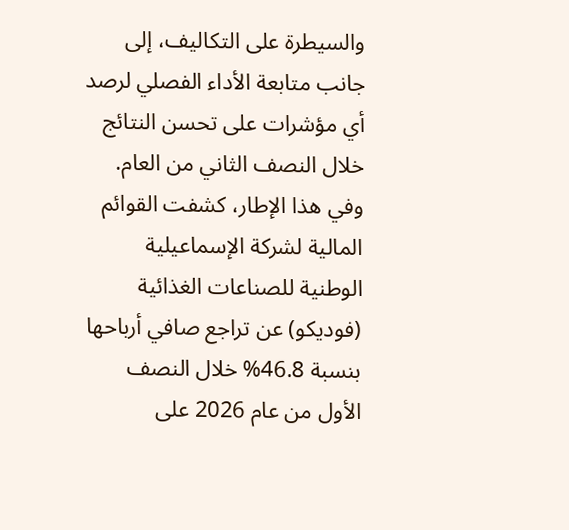والسيطرة على التكاليف، إلى جانب متابعة الأداء الفصلي لرصد أي مؤشرات على تحسن النتائج خلال النصف الثاني من العام.
وفي هذا الإطار، كشفت القوائم المالية لشركة الإسماعيلية الوطنية للصناعات الغذائية (فوديكو) عن تراجع صافي أرباحها بنسبة 46.8% خلال النصف الأول من عام 2026 على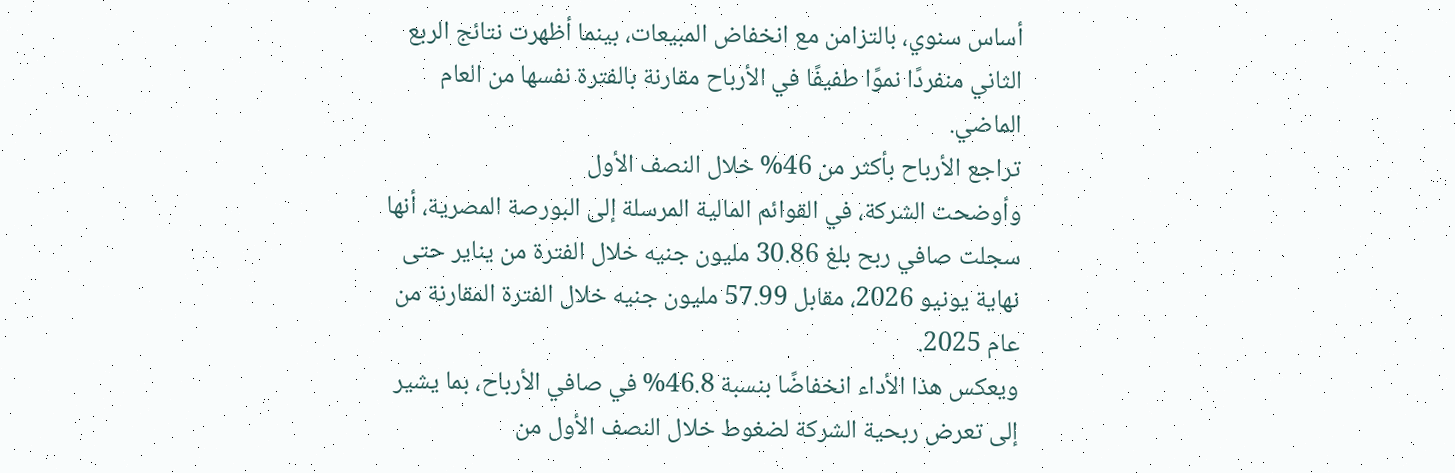أساس سنوي، بالتزامن مع انخفاض المبيعات، بينما أظهرت نتائج الربع الثاني منفردًا نموًا طفيفًا في الأرباح مقارنة بالفترة نفسها من العام الماضي.
تراجع الأرباح بأكثر من 46% خلال النصف الأول
وأوضحت الشركة، في القوائم المالية المرسلة إلى البورصة المصرية، أنها سجلت صافي ربح بلغ 30.86 مليون جنيه خلال الفترة من يناير حتى نهاية يونيو 2026، مقابل 57.99 مليون جنيه خلال الفترة المقارنة من عام 2025.
ويعكس هذا الأداء انخفاضًا بنسبة 46.8% في صافي الأرباح، بما يشير إلى تعرض ربحية الشركة لضغوط خلال النصف الأول من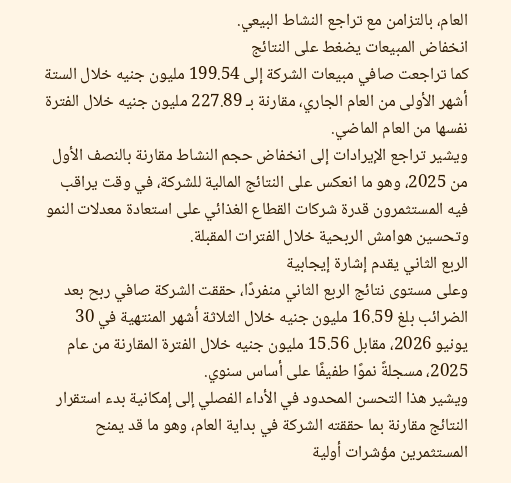العام، بالتزامن مع تراجع النشاط البيعي.
انخفاض المبيعات يضغط على النتائج
كما تراجعت صافي مبيعات الشركة إلى 199.54 مليون جنيه خلال الستة أشهر الأولى من العام الجاري، مقارنة بـ 227.89 مليون جنيه خلال الفترة نفسها من العام الماضي.
ويشير تراجع الإيرادات إلى انخفاض حجم النشاط مقارنة بالنصف الأول من 2025، وهو ما انعكس على النتائج المالية للشركة، في وقت يراقب فيه المستثمرون قدرة شركات القطاع الغذائي على استعادة معدلات النمو وتحسين هوامش الربحية خلال الفترات المقبلة.
الربع الثاني يقدم إشارة إيجابية
وعلى مستوى نتائج الربع الثاني منفردًا، حققت الشركة صافي ربح بعد الضرائب بلغ 16.59 مليون جنيه خلال الثلاثة أشهر المنتهية في 30 يونيو 2026، مقابل 15.56 مليون جنيه خلال الفترة المقارنة من عام 2025، مسجلةً نموًا طفيفًا على أساس سنوي.
ويشير هذا التحسن المحدود في الأداء الفصلي إلى إمكانية بدء استقرار النتائج مقارنة بما حققته الشركة في بداية العام، وهو ما قد يمنح المستثمرين مؤشرات أولية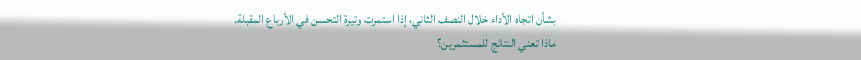بشأن اتجاه الأداء خلال النصف الثاني، إذا استمرت وتيرة التحسن في الأرباع المقبلة.
ماذا تعني النتائج للمستثمرين؟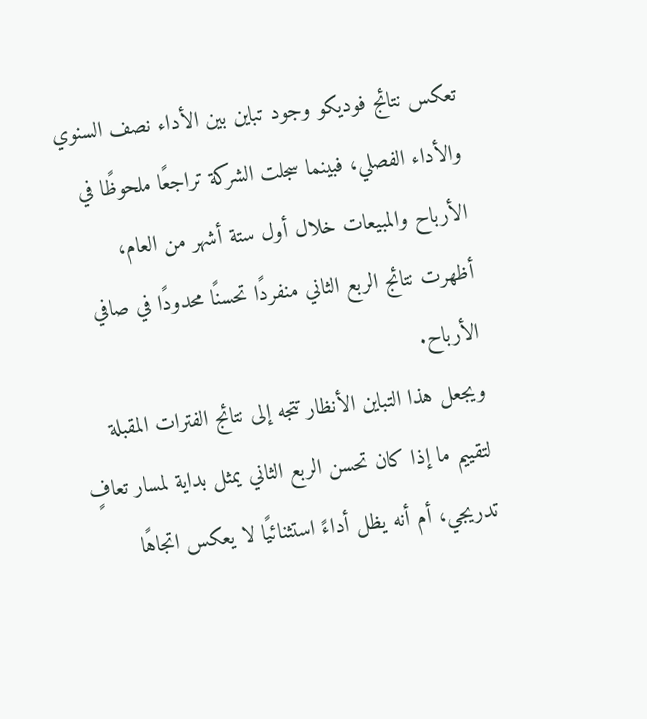تعكس نتائج فوديكو وجود تباين بين الأداء نصف السنوي والأداء الفصلي، فبينما سجلت الشركة تراجعًا ملحوظًا في الأرباح والمبيعات خلال أول ستة أشهر من العام، أظهرت نتائج الربع الثاني منفردًا تحسنًا محدودًا في صافي الأرباح.
ويجعل هذا التباين الأنظار تتجه إلى نتائج الفترات المقبلة لتقييم ما إذا كان تحسن الربع الثاني يمثل بداية لمسار تعافٍ تدريجي، أم أنه يظل أداءً استثنائيًا لا يعكس اتجاهًا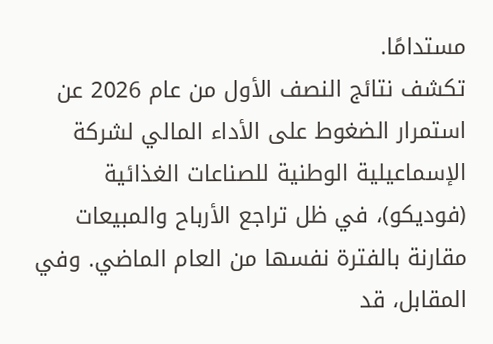مستدامًا.
تكشف نتائج النصف الأول من عام 2026 عن استمرار الضغوط على الأداء المالي لشركة الإسماعيلية الوطنية للصناعات الغذائية (فوديكو)، في ظل تراجع الأرباح والمبيعات مقارنة بالفترة نفسها من العام الماضي. وفي المقابل، قد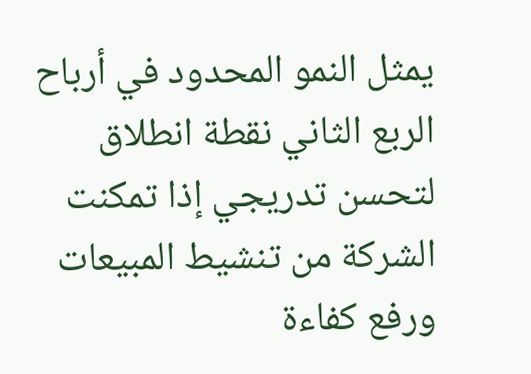يمثل النمو المحدود في أرباح الربع الثاني نقطة انطلاق لتحسن تدريجي إذا تمكنت الشركة من تنشيط المبيعات ورفع كفاءة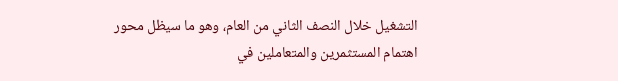التشغيل خلال النصف الثاني من العام، وهو ما سيظل محور اهتمام المستثمرين والمتعاملين في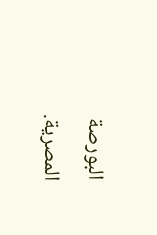البورصة المصرية.